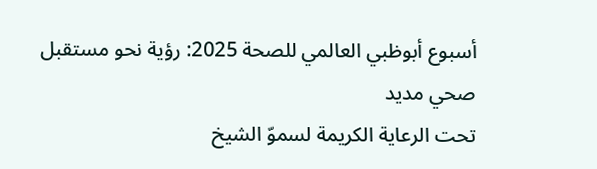أسبوع أبوظبي العالمي للصحة 2025: رؤية نحو مستقبل صحي مديد
تحت الرعاية الكريمة لسموّ الشيخ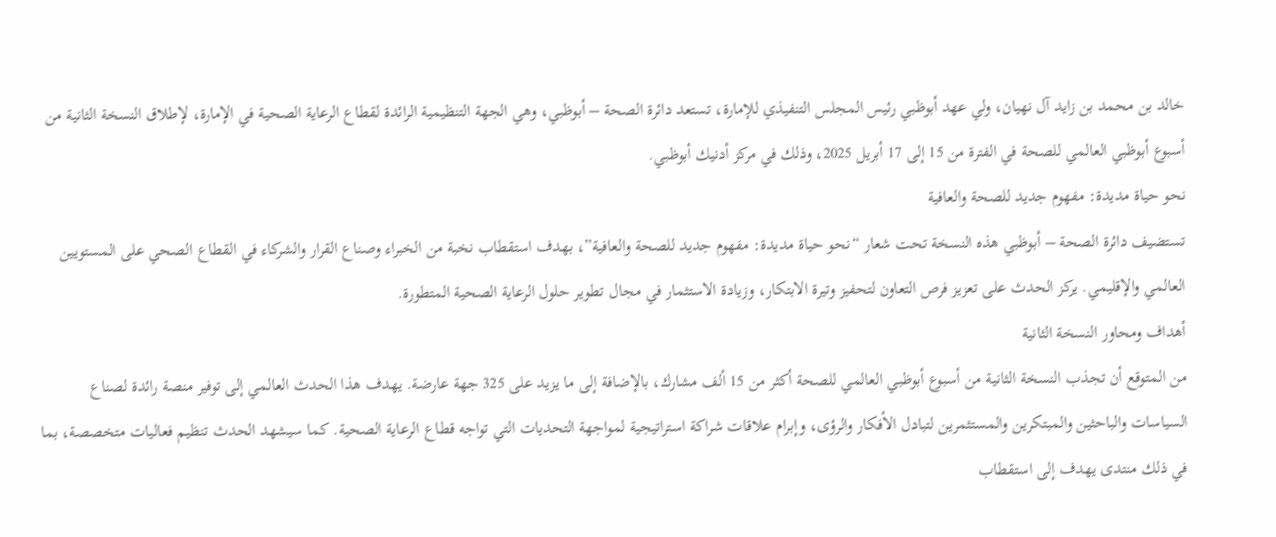خالد بن محمد بن زايد آل نهيان، ولي عهد أبوظبي رئيس المجلس التنفيذي للإمارة، تستعد دائرة الصحة – أبوظبي، وهي الجهة التنظيمية الرائدة لقطاع الرعاية الصحية في الإمارة، لإطلاق النسخة الثانية من أسبوع أبوظبي العالمي للصحة في الفترة من 15 إلى 17 أبريل 2025، وذلك في مركز أدنيك أبوظبي.
نحو حياة مديدة: مفهوم جديد للصحة والعافية
تستضيف دائرة الصحة – أبوظبي هذه النسخة تحت شعار “نحو حياة مديدة: مفهوم جديد للصحة والعافية”، بهدف استقطاب نخبة من الخبراء وصناع القرار والشركاء في القطاع الصحي على المستويين العالمي والإقليمي. يركز الحدث على تعزيز فرص التعاون لتحفيز وتيرة الابتكار، وزيادة الاستثمار في مجال تطوير حلول الرعاية الصحية المتطورة.
أهداف ومحاور النسخة الثانية
من المتوقع أن تجذب النسخة الثانية من أسبوع أبوظبي العالمي للصحة أكثر من 15 ألف مشارك، بالإضافة إلى ما يزيد على 325 جهة عارضة. يهدف هذا الحدث العالمي إلى توفير منصة رائدة لصناع السياسات والباحثين والمبتكرين والمستثمرين لتبادل الأفكار والرؤى، وإبرام علاقات شراكة استراتيجية لمواجهة التحديات التي تواجه قطاع الرعاية الصحية. كما سيشهد الحدث تنظيم فعاليات متخصصة، بما في ذلك منتدى يهدف إلى استقطاب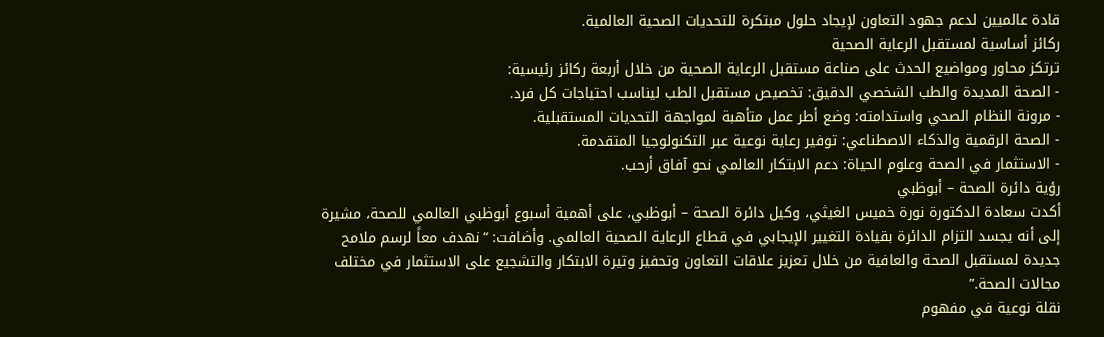قادة عالميين لدعم جهود التعاون لإيجاد حلول مبتكرة للتحديات الصحية العالمية.
ركائز أساسية لمستقبل الرعاية الصحية
ترتكز محاور ومواضيع الحدث على صناعة مستقبل الرعاية الصحية من خلال أربعة ركائز رئيسية:
- الصحة المديدة والطب الشخصي الدقيق: تخصيص مستقبل الطب ليناسب احتياجات كل فرد.
- مرونة النظام الصحي واستدامته: وضع أطر عمل متأهبة لمواجهة التحديات المستقبلية.
- الصحة الرقمية والذكاء الاصطناعي: توفير رعاية نوعية عبر التكنولوجيا المتقدمة.
- الاستثمار في الصحة وعلوم الحياة: دعم الابتكار العالمي نحو آفاق أرحب.
رؤية دائرة الصحة – أبوظبي
أكدت سعادة الدكتورة نورة خميس الغيثي، وكيل دائرة الصحة – أبوظبي، على أهمية أسبوع أبوظبي العالمي للصحة، مشيرة إلى أنه يجسد التزام الدائرة بقيادة التغيير الإيجابي في قطاع الرعاية الصحية العالمي. وأضافت: “نهدف معاً لرسم ملامح جديدة لمستقبل الصحة والعافية من خلال تعزيز علاقات التعاون وتحفيز وتيرة الابتكار والتشجيع على الاستثمار في مختلف مجالات الصحة.”
نقلة نوعية في مفهوم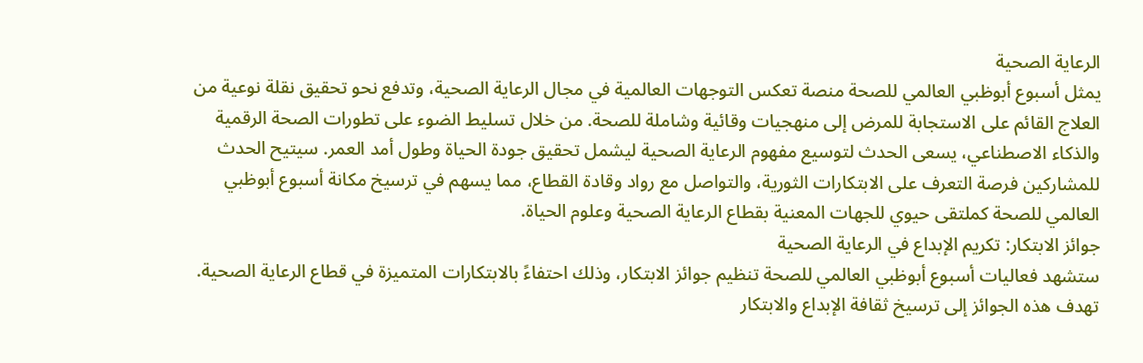الرعاية الصحية
يمثل أسبوع أبوظبي العالمي للصحة منصة تعكس التوجهات العالمية في مجال الرعاية الصحية، وتدفع نحو تحقيق نقلة نوعية من العلاج القائم على الاستجابة للمرض إلى منهجيات وقائية وشاملة للصحة. من خلال تسليط الضوء على تطورات الصحة الرقمية والذكاء الاصطناعي، يسعى الحدث لتوسيع مفهوم الرعاية الصحية ليشمل تحقيق جودة الحياة وطول أمد العمر. سيتيح الحدث للمشاركين فرصة التعرف على الابتكارات الثورية، والتواصل مع رواد وقادة القطاع، مما يسهم في ترسيخ مكانة أسبوع أبوظبي العالمي للصحة كملتقى حيوي للجهات المعنية بقطاع الرعاية الصحية وعلوم الحياة.
جوائز الابتكار: تكريم الإبداع في الرعاية الصحية
ستشهد فعاليات أسبوع أبوظبي العالمي للصحة تنظيم جوائز الابتكار، وذلك احتفاءً بالابتكارات المتميزة في قطاع الرعاية الصحية. تهدف هذه الجوائز إلى ترسيخ ثقافة الإبداع والابتكار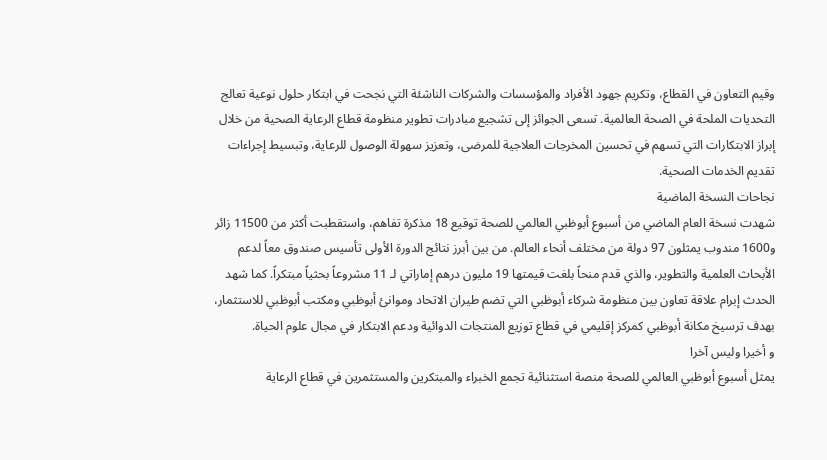وقيم التعاون في القطاع، وتكريم جهود الأفراد والمؤسسات والشركات الناشئة التي نجحت في ابتكار حلول نوعية تعالج التحديات الملحة في الصحة العالمية. تسعى الجوائز إلى تشجيع مبادرات تطوير منظومة قطاع الرعاية الصحية من خلال إبراز الابتكارات التي تسهم في تحسين المخرجات العلاجية للمرضى، وتعزيز سهولة الوصول للرعاية، وتبسيط إجراءات تقديم الخدمات الصحية.
نجاحات النسخة الماضية
شهدت نسخة العام الماضي من أسبوع أبوظبي العالمي للصحة توقيع 18 مذكرة تفاهم، واستقطبت أكثر من 11500 زائر و1600 مندوب يمثلون 97 دولة من مختلف أنحاء العالم. من بين أبرز نتائج الدورة الأولى تأسيس صندوق معاً لدعم الأبحاث العلمية والتطوير، والذي قدم منحاً بلغت قيمتها 19 مليون درهم إماراتي لـ 11 مشروعاً بحثياً مبتكراً. كما شهد الحدث إبرام علاقة تعاون بين منظومة شركاء أبوظبي التي تضم طيران الاتحاد وموانئ أبوظبي ومكتب أبوظبي للاستثمار، بهدف ترسيخ مكانة أبوظبي كمركز إقليمي في قطاع توزيع المنتجات الدوائية ودعم الابتكار في مجال علوم الحياة.
و أخيرا وليس آخرا
يمثل أسبوع أبوظبي العالمي للصحة منصة استثنائية تجمع الخبراء والمبتكرين والمستثمرين في قطاع الرعاية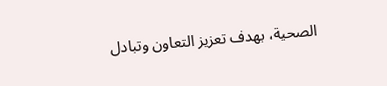الصحية، بهدف تعزيز التعاون وتبادل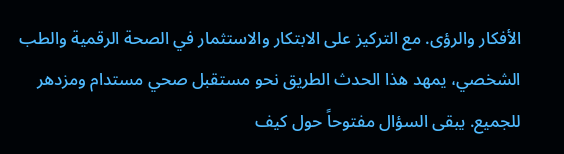الأفكار والرؤى. مع التركيز على الابتكار والاستثمار في الصحة الرقمية والطب الشخصي، يمهد هذا الحدث الطريق نحو مستقبل صحي مستدام ومزدهر للجميع. يبقى السؤال مفتوحاً حول كيف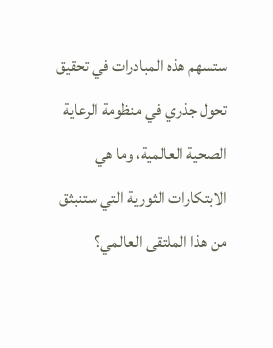ستسهم هذه المبادرات في تحقيق تحول جذري في منظومة الرعاية الصحية العالمية، وما هي الابتكارات الثورية التي ستنبثق من هذا الملتقى العالمي؟